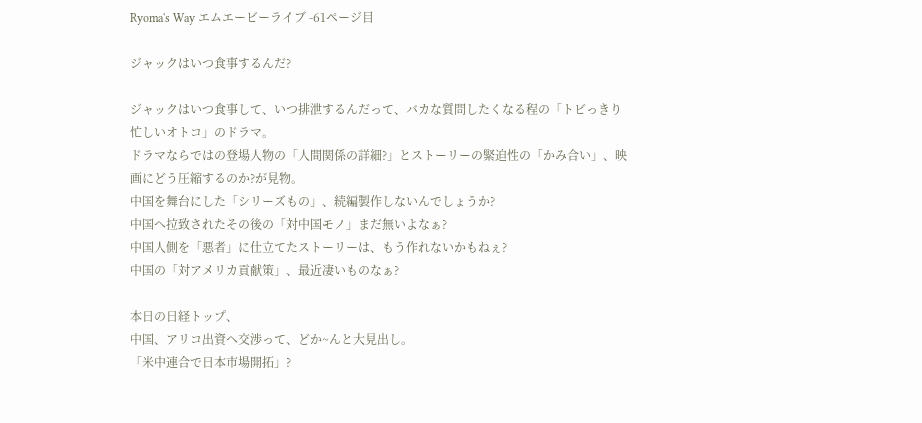Ryoma's Way エムエービーライブ -61ページ目

ジャックはいつ食事するんだ?

ジャックはいつ食事して、いつ排泄するんだって、バカな質問したくなる程の「トビっきり忙しいオトコ」のドラマ。
ドラマならではの登場人物の「人間関係の詳細?」とストーリーの緊迫性の「かみ合い」、映画にどう圧縮するのか?が見物。
中国を舞台にした「シリーズもの」、続編製作しないんでしょうか?
中国へ拉致されたその後の「対中国モノ」まだ無いよなぁ?
中国人側を「悪者」に仕立てたストーリーは、もう作れないかもねぇ?
中国の「対アメリカ貢献策」、最近凄いものなぁ?

本日の日経トップ、
中国、アリコ出資へ交渉って、どか~んと大見出し。
「米中連合で日本市場開拓」?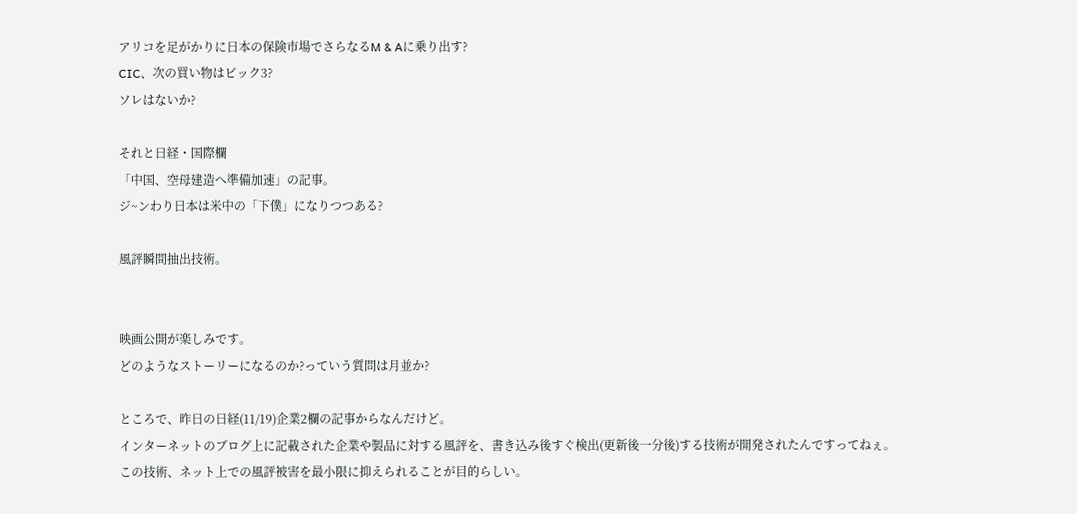アリコを足がかりに日本の保険市場でさらなるM & Aに乗り出す?
CIC、次の買い物はビック3?
ソレはないか?

それと日経・国際欄
「中国、空母建造へ準備加速」の記事。
ジ~ンわり日本は米中の「下僕」になりつつある?

風評瞬間抽出技術。


映画公開が楽しみです。
どのようなストーリーになるのか?っていう質問は月並か?

ところで、昨日の日経(11/19)企業2欄の記事からなんだけど。
インターネットのブログ上に記載された企業や製品に対する風評を、書き込み後すぐ検出(更新後一分後)する技術が開発されたんですってねぇ。
この技術、ネット上での風評被害を最小限に抑えられることが目的らしい。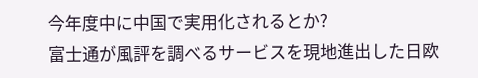今年度中に中国で実用化されるとか?
富士通が風評を調べるサービスを現地進出した日欧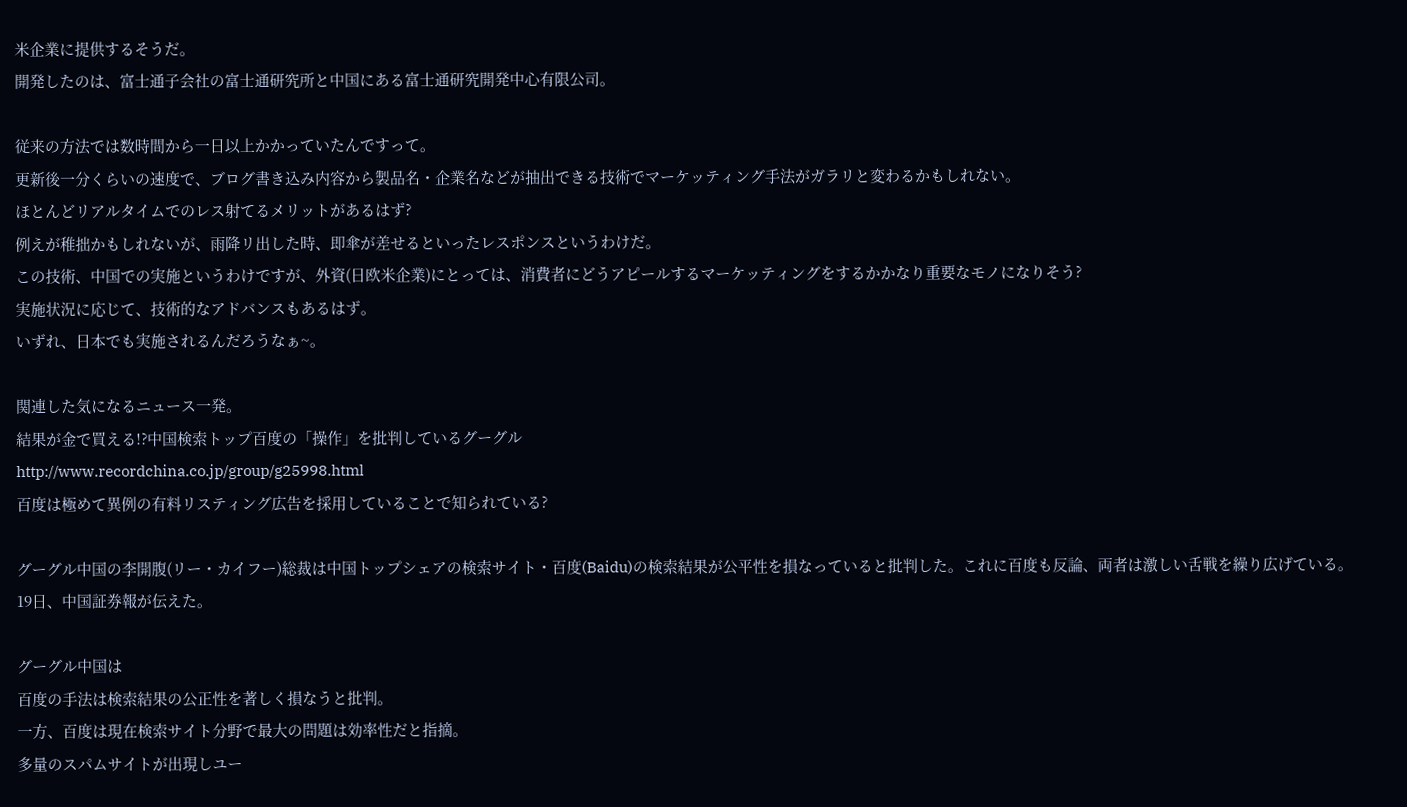米企業に提供するそうだ。
開発したのは、富士通子会社の富士通研究所と中国にある富士通研究開発中心有限公司。

従来の方法では数時間から一日以上かかっていたんですって。
更新後一分くらいの速度で、ブログ書き込み内容から製品名・企業名などが抽出できる技術でマーケッティング手法がガラリと変わるかもしれない。
ほとんどリアルタイムでのレス射てるメリットがあるはず?
例えが稚拙かもしれないが、雨降リ出した時、即傘が差せるといったレスポンスというわけだ。
この技術、中国での実施というわけですが、外資(日欧米企業)にとっては、消費者にどうアピールするマーケッティングをするかかなり重要なモノになりそう?
実施状況に応じて、技術的なアドバンスもあるはず。
いずれ、日本でも実施されるんだろうなぁ~。

関連した気になるニュース一発。
結果が金で買える!?中国検索トップ百度の「操作」を批判しているグーグル
http://www.recordchina.co.jp/group/g25998.html
百度は極めて異例の有料リスティング広告を採用していることで知られている?

グーグル中国の李開腹(リー・カイフー)総裁は中国トップシェアの検索サイト・百度(Baidu)の検索結果が公平性を損なっていると批判した。これに百度も反論、両者は激しい舌戦を繰り広げている。19日、中国証券報が伝えた。

グーグル中国は
百度の手法は検索結果の公正性を著しく損なうと批判。
一方、百度は現在検索サイト分野で最大の問題は効率性だと指摘。
多量のスパムサイトが出現しユー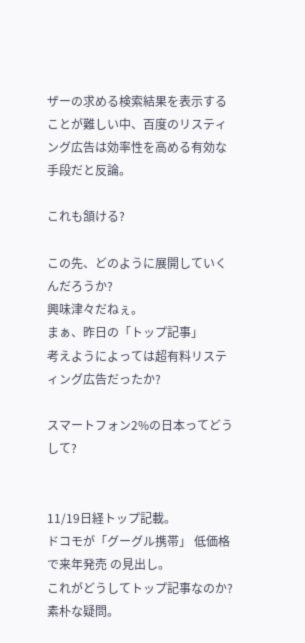ザーの求める検索結果を表示することが難しい中、百度のリスティング広告は効率性を高める有効な手段だと反論。

これも頷ける?

この先、どのように展開していくんだろうか?
興味津々だねぇ。
まぁ、昨日の「トップ記事」
考えようによっては超有料リスティング広告だったか?

スマートフォン2%の日本ってどうして?


11/19日経トップ記載。
ドコモが「グーグル携帯」 低価格で来年発売 の見出し。
これがどうしてトップ記事なのか?素朴な疑問。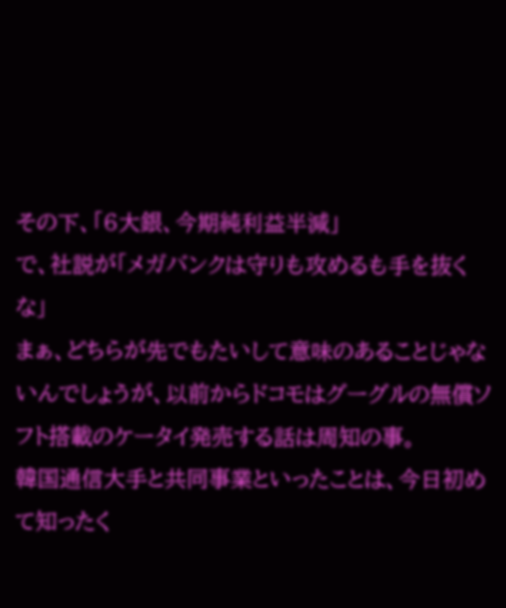その下、「6大銀、今期純利益半減」
で、社説が「メガバンクは守りも攻めるも手を抜くな」
まぁ、どちらが先でもたいして意味のあることじゃないんでしょうが、以前からドコモはグーグルの無償ソフト搭載のケータイ発売する話は周知の事。
韓国通信大手と共同事業といったことは、今日初めて知ったく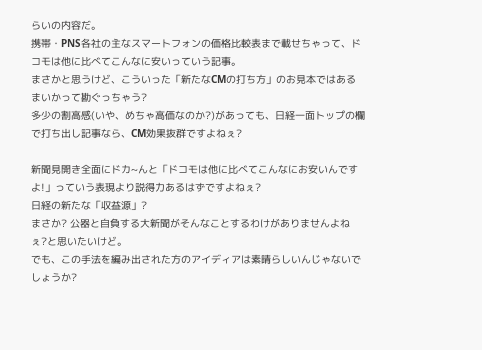らいの内容だ。
携帯・PNS各社の主なスマートフォンの価格比較表まで載せちゃって、ドコモは他に比べてこんなに安いっていう記事。
まさかと思うけど、こういった「新たなCMの打ち方」のお見本ではあるまいかって勘ぐっちゃう?
多少の割高感(いや、めちゃ高価なのか?)があっても、日経一面トップの欄で打ち出し記事なら、CM効果抜群ですよねぇ?

新聞見開き全面にドカ~んと「ドコモは他に比べてこんなにお安いんですよ!」っていう表現より説得力あるはずですよねぇ?
日経の新たな「収益源」?
まさか? 公器と自負する大新聞がそんなことするわけがありませんよねぇ?と思いたいけど。
でも、この手法を編み出された方のアイディアは素晴らしいんじゃないでしょうか?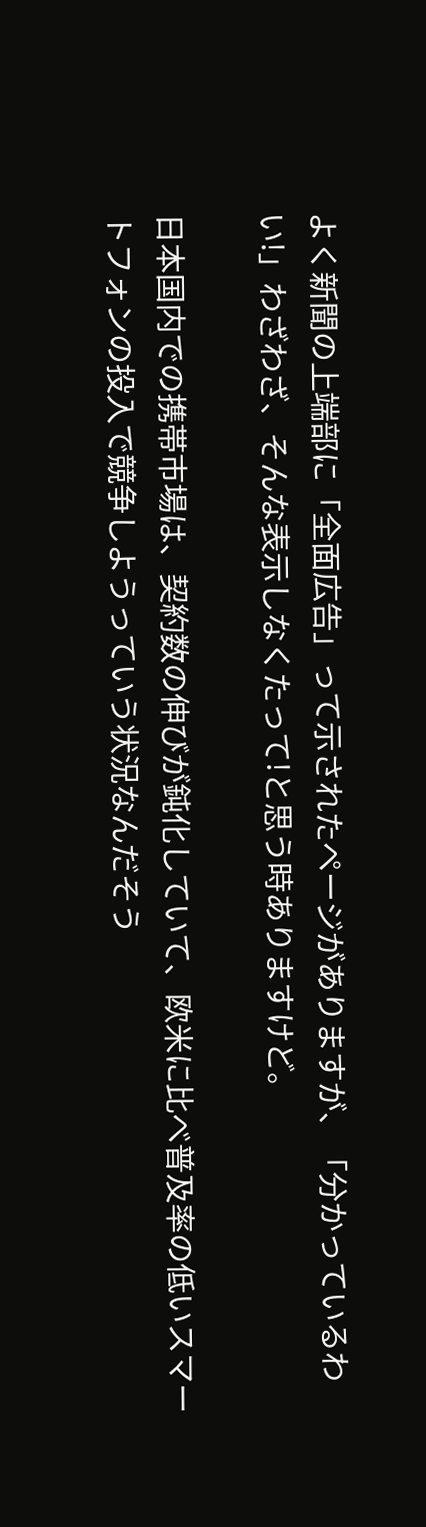よく新聞の上端部に「全面広告」って示されたページがありますが、「分かっているわい!」わざわざ、そんな表示しなくたって!と思う時ありますけど。

日本国内での携帯市場は、契約数の伸びが鈍化していて、欧米に比べ普及率の低いスマートフォンの投入で競争しようっていう状況なんだそう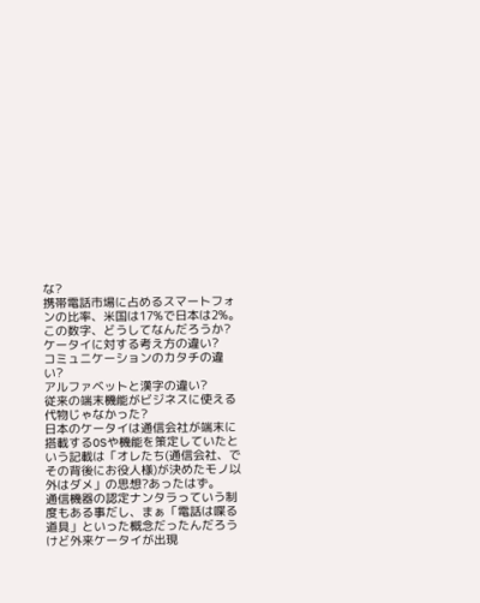な?
携帯電話市場に占めるスマートフォンの比率、米国は17%で日本は2%。
この数字、どうしてなんだろうか?
ケータイに対する考え方の違い?
コミュニケーションのカタチの違い?
アルファベットと漢字の違い?
従来の端末機能がビジネスに使える代物じゃなかった?
日本のケータイは通信会社が端末に搭載するOSや機能を策定していたという記載は「オレたち(通信会社、でその背後にお役人様)が決めたモノ以外はダメ」の思想?あったはず。
通信機器の認定ナンタラっていう制度もある事だし、まぁ「電話は喋る道具」といった概念だったんだろうけど外来ケータイが出現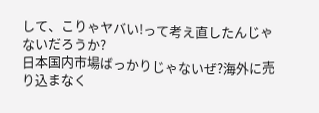して、こりゃヤバい!って考え直したんじゃないだろうか?
日本国内市場ばっかりじゃないぜ?海外に売り込まなく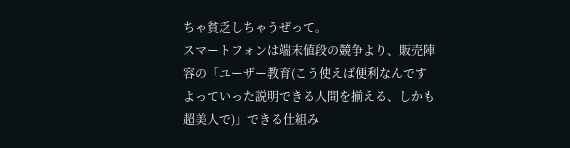ちゃ貧乏しちゃうぜって。
スマートフォンは端末値段の競争より、販売陣容の「ユーザー教育(こう使えば便利なんですよっていった説明できる人間を揃える、しかも超美人で)」できる仕組み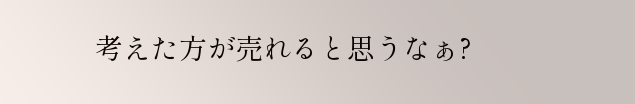考えた方が売れると思うなぁ?